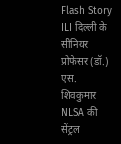Flash Story
ILI दिल्ली के सीनियर प्रोफेसर (डॉ.) एस. शिवकुमार NLSA की सेंट्रल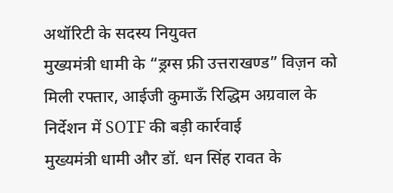अथॉरिटी के सदस्य नियुक्त
मुख्यमंत्री धामी के “ड्रग्स फ्री उत्तराखण्ड” विज़न को मिली रफ्तार, आईजी कुमाऊँ रिद्धिम अग्रवाल के निर्देशन में SOTF की बड़ी कार्रवाई
मुख्यमंत्री धामी और डॉ. धन सिंह रावत के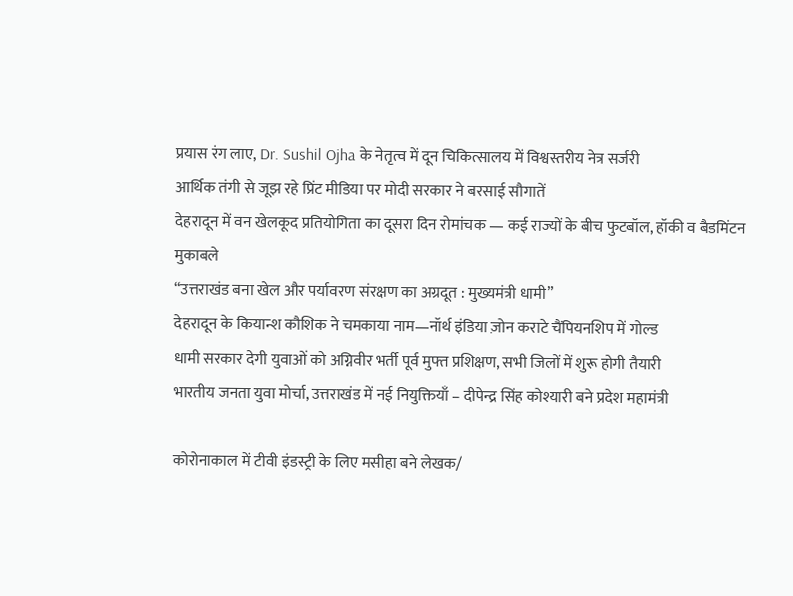प्रयास रंग लाए, Dr. Sushil Ojha के नेतृत्व में दून चिकित्सालय में विश्वस्तरीय नेत्र सर्जरी
आर्थिक तंगी से जूझ रहे प्रिंट मीडिया पर मोदी सरकार ने बरसाई सौगातें
देहरादून में वन खेलकूद प्रतियोगिता का दूसरा दिन रोमांचक — कई राज्यों के बीच फुटबॉल, हॉकी व बैडमिंटन मुकाबले
“उत्तराखंड बना खेल और पर्यावरण संरक्षण का अग्रदूत : मुख्यमंत्री धामी”
देहरादून के कियान्श कौशिक ने चमकाया नाम—नॉर्थ इंडिया ज़ोन कराटे चैंपियनशिप में गोल्ड
धामी सरकार देगी युवाओं को अग्निवीर भर्ती पूर्व मुफ्त प्रशिक्षण, सभी जिलों में शुरू होगी तैयारी
भारतीय जनता युवा मोर्चा, उत्तराखंड में नई नियुक्तियाँ – दीपेन्द्र सिंह कोश्यारी बने प्रदेश महामंत्री

कोरोनाकाल में टीवी इंडस्ट्री के लिए मसीहा बने लेखक/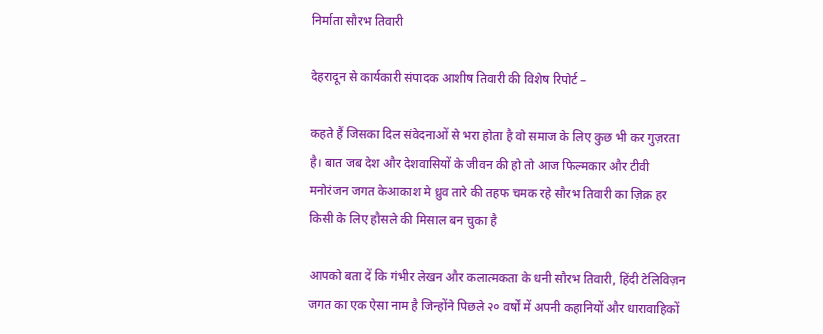निर्माता सौरभ तिवारी

देहरादून से कार्यकारी संपादक आशीष तिवारी की विशेष रिपोर्ट –

कहते हैं जिसका दिल संवेदनाओं से भरा होता है वो समाज के लिए कुछ भी कर गुज़रता है। बात जब देश और देशवासियों के जीवन की हो तो आज फिल्मकार और टीवी मनोरंजन जगत केआकाश मे ध्रुव तारे की तहफ चमक रहे सौरभ तिवारी का ज़िक्र हर किसी के लिए हौसले की मिसाल बन चुका है

आपको बता दें कि गंभीर लेखन और कलात्मकता के धनी सौरभ तिवारी, हिंदी टेलिविज़न जगत का एक ऐसा नाम है जिन्होंने पिछले २० वर्षों में अपनी कहानियों और धारावाहिकों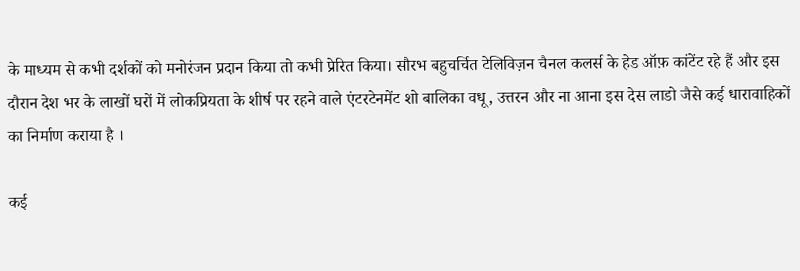के माध्यम से कभी दर्शकों को मनोरंजन प्रदान किया तो कभी प्रेरित किया। सौरभ बहुचर्चित टेलिविज़न चैनल कलर्स के हेड ऑफ़ कांटेंट रहे हैं और इस दौरान देश भर के लाखों घरों में लोकप्रियता के शीर्ष पर रहने वाले एंटरटेनमेंट शो बालिका वधू, उत्तरन और ना आना इस देस लाडो जैसे कई धारावाहिकों का निर्माण कराया है ।

कई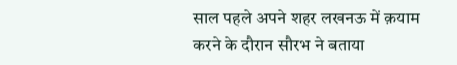साल पहले अपने शहर लखनऊ में क़याम करने के दौरान सौरभ ने बताया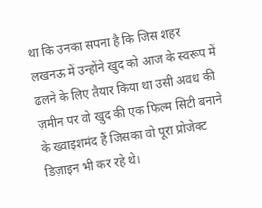था कि उनका सपना है कि जिस शहर लखनऊ में उन्होंने खुद को आज के स्वरूप में ढलने के लिए तैयार किया था उसी अवध की ज़मीन पर वो खुद की एक फिल्म सिटी बनाने के ख्वाइशमंद हैं जिसका वो पूरा प्रोजेक्ट डिज़ाइन भी कर रहे थे।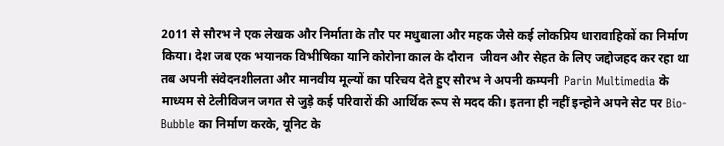2011 से सौरभ ने एक लेखक और निर्माता के तौर पर मधुबाला और महक जैसे कई लोकप्रिय धारावाहिकों का निर्माण किया। देश जब एक भयानक विभीषिका यानि कोरोना काल के दौरान  जीवन और सेहत के लिए जद्दोजहद कर रहा था तब अपनी संवेदनशीलता और मानवीय मूल्यों का परिचय देते हुए सौरभ ने अपनी कम्पनी  Parin Multimedia के माध्यम से टेलीविजन जगत से जुड़े कई परिवारों की आर्थिक रूप से मदद की। इतना ही नहीं इन्होने अपने सेट पर Bio-Bubble का निर्माण करके, यूनिट के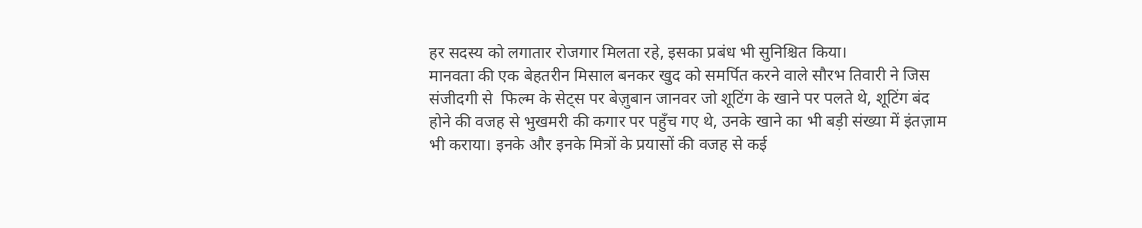हर सदस्य को लगातार रोजगार मिलता रहे, इसका प्रबंध भी सुनिश्चित किया।
मानवता की एक बेहतरीन मिसाल बनकर खुद को समर्पित करने वाले सौरभ तिवारी ने जिस संजीदगी से  फिल्म के सेट्स पर बेज़ुबान जानवर जो शूटिंग के खाने पर पलते थे, शूटिंग बंद होने की वजह से भुखमरी की कगार पर पहुँच गए थे, उनके खाने का भी बड़ी संख्या में इंतज़ाम भी कराया। इनके और इनके मित्रों के प्रयासों की वजह से कई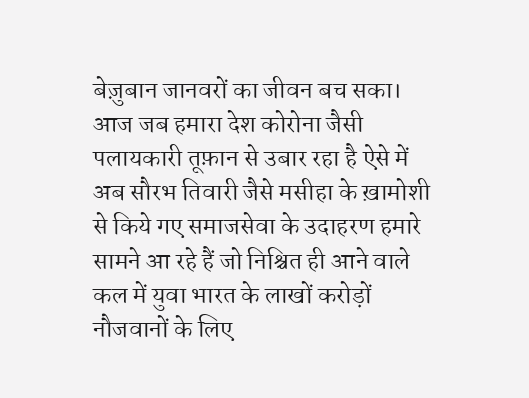बेज़ुबान जानवरों का जीवन बच सका।
आज जब हमारा देश कोरोना जैसी पलायकारी तूफ़ान से उबार रहा है ऐसे में अब सौरभ तिवारी जैसे मसीहा के ख़ामोशी से किये गए समाजसेवा के उदाहरण हमारे सामने आ रहे हैं जो निश्चित ही आने वाले कल में युवा भारत के लाखों करोड़ों नौजवानों के लिए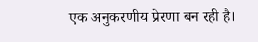एक अनुकरणीय प्रेरणा बन रही है।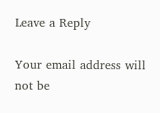Leave a Reply

Your email address will not be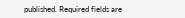published. Required fields are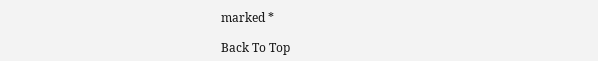marked *

Back To Top